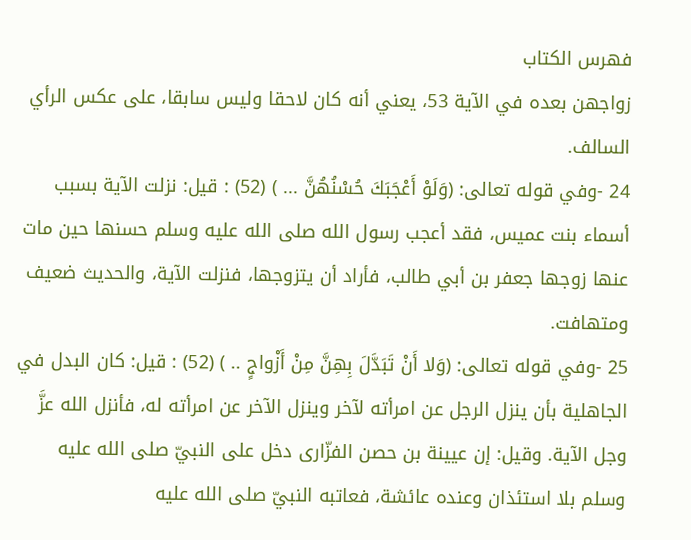فهرس الكتاب
زواجهن بعده في الآية 53، يعني أنه كان لاحقا وليس سابقا، على عكس الرأي السالف.
24 -وفي قوله تعالى: (وَلَوْ أَعْجَبَكَ حُسْنُهُنَّ ... ) (52) : قيل: نزلت الآية بسبب أسماء بنت عميس، فقد أعجب رسول الله صلى الله عليه وسلم حسنها حين مات عنها زوجها جعفر بن أبي طالب، فأراد أن يتزوجها، فنزلت الآية، والحديث ضعيف ومتهافت.
25 -وفي قوله تعالى: (وَلا أَنْ تَبَدَّلَ بِهِنَّ مِنْ أَزْواجٍ .. ) (52) : قيل: كان البدل في الجاهلية بأن ينزل الرجل عن امرأته لآخر وينزل الآخر عن امرأته له، فأنزل الله عزَّ وجل الآية. وقيل: إن عيينة بن حصن الفزّارى دخل على النبيّ صلى الله عليه وسلم بلا استئذان وعنده عائشة، فعاتبه النبيّ صلى الله عليه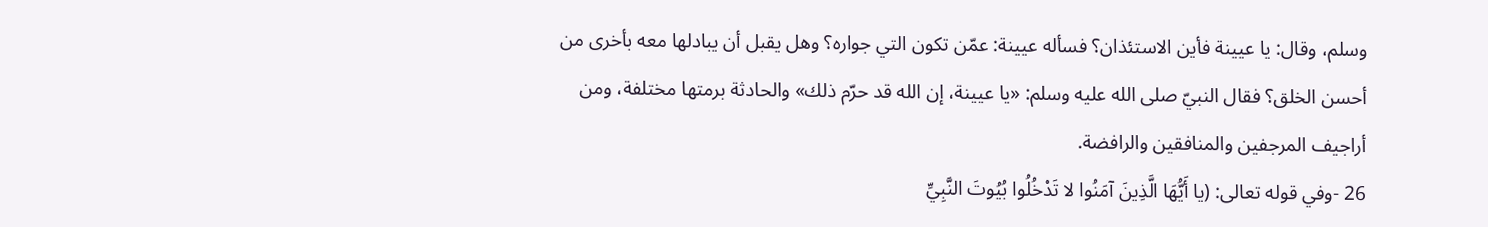وسلم، وقال: يا عيينة فأين الاستئذان؟ فسأله عيينة: عمّن تكون التي جواره؟ وهل يقبل أن يبادلها معه بأخرى من أحسن الخلق؟ فقال النبيّ صلى الله عليه وسلم: «يا عيينة، إن الله قد حرّم ذلك» والحادثة برمتها مختلفة، ومن أراجيف المرجفين والمنافقين والرافضة.
26 -وفي قوله تعالى: (يا أَيُّهَا الَّذِينَ آمَنُوا لا تَدْخُلُوا بُيُوتَ النَّبِيِّ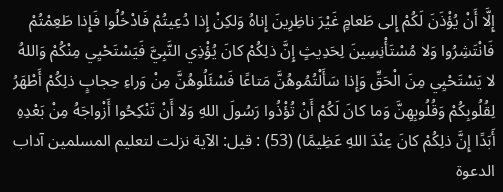إِلَّا أَنْ يُؤْذَنَ لَكُمْ إِلى طَعامٍ غَيْرَ ناظِرِينَ إِناهُ وَلكِنْ إِذا دُعِيتُمْ فَادْخُلُوا فَإِذا طَعِمْتُمْ فَانْتَشِرُوا وَلا مُسْتَأْنِسِينَ لِحَدِيثٍ إِنَّ ذلِكُمْ كانَ يُؤْذِي النَّبِيَّ فَيَسْتَحْيِي مِنْكُمْ وَاللهُ لا يَسْتَحْيِي مِنَ الْحَقِّ وَإِذا سَأَلْتُمُوهُنَّ مَتاعًا فَسْئَلُوهُنَّ مِنْ وَراءِ حِجابٍ ذلِكُمْ أَطْهَرُ لِقُلُوبِكُمْ وَقُلُوبِهِنَّ وَما كانَ لَكُمْ أَنْ تُؤْذُوا رَسُولَ اللهِ وَلا أَنْ تَنْكِحُوا أَزْواجَهُ مِنْ بَعْدِهِ أَبَدًا إِنَّ ذلِكُمْ كانَ عِنْدَ اللهِ عَظِيمًا) (53) : قيل: الآية نزلت لتعليم المسلمين آداب الدعوة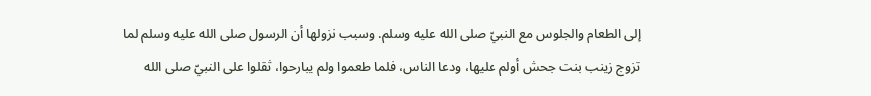إلى الطعام والجلوس مع النبيّ صلى الله عليه وسلم. وسبب نزولها أن الرسول صلى الله عليه وسلم لما تزوج زينب بنت جحش أولم عليها، ودعا الناس، فلما طعموا ولم يبارحوا، ثقلوا على النبيّ صلى الله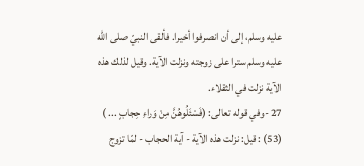عليه وسلم، إلى أن انصرفوا أخيرا. فألقى النبيّ صلى الله عليه وسلم سترا على زوجته ونزلت الآية. وقيل لذلك هذه الآية نزلت في الثقلاء.
27 -وفي قوله تعالى: (فَسْئَلُوهُنَّ مِنْ وَراءِ حِجابٍ ... ) (53) : قيل: نزلت هذه الآية - آية الحجاب - لمّا تزوج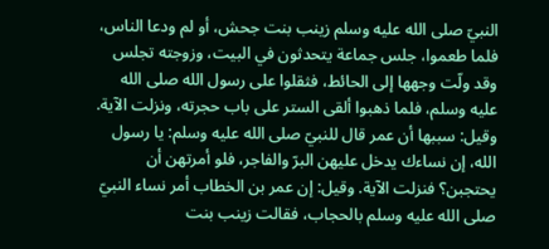النبيّ صلى الله عليه وسلم زينب بنت جحش، أو لم ودعا الناس، فلما طعموا، جلس جماعة يتحدثون في البيت، وزوجته تجلس وقد ولّت وجهها إلى الحائط، فثقلوا على رسول الله صلى الله عليه وسلم، فلما ذهبوا ألقى الستر على باب حجرته، ونزلت الآية. وقيل: سببها أن عمر قال للنبيّ صلى الله عليه وسلم: يا رسول الله، إن نساءك يدخل عليهن البرّ والفاجر، فلو أمرتهن أن يحتجبن؟ فنزلت الآية. وقيل: إن عمر بن الخطاب أمر نساء النبيّ صلى الله عليه وسلم بالحجاب، فقالت زينب بنت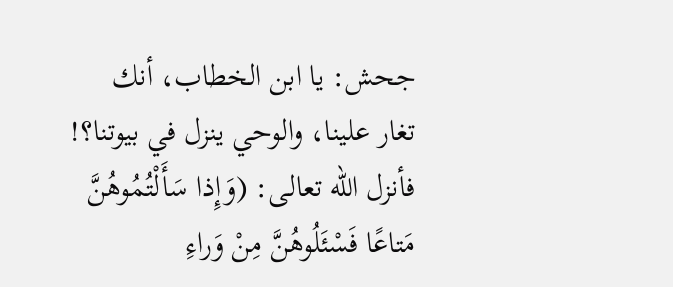جحش: يا ابن الخطاب، أنك تغار علينا، والوحي ينزل في بيوتنا؟! فأنزل الله تعالى: (وَإِذا سَأَلْتُمُوهُنَّ مَتاعًا فَسْئَلُوهُنَّ مِنْ وَراءِ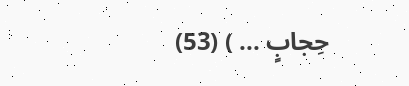حِجابٍ ... ) (53)